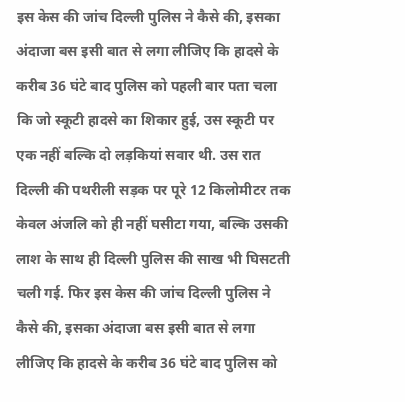इस केस की जांच दिल्ली पुलिस ने कैसे की, इसका अंदाजा बस इसी बात से लगा लीजिए कि हादसे के करीब 36 घंटे बाद पुलिस को पहली बार पता चला कि जो स्कूटी हादसे का शिकार हुई, उस स्कूटी पर एक नहीं बल्कि दो लड़कियां सवार थी. उस रात दिल्ली की पथरीली सड़क पर पूरे 12 किलोमीटर तक केवल अंजलि को ही नहीं घसीटा गया, बल्कि उसकी लाश के साथ ही दिल्ली पुलिस की साख भी घिसटती चली गई. फिर इस केस की जांच दिल्ली पुलिस ने कैसे की, इसका अंदाजा बस इसी बात से लगा लीजिए कि हादसे के करीब 36 घंटे बाद पुलिस को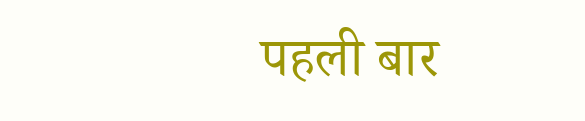पहली बार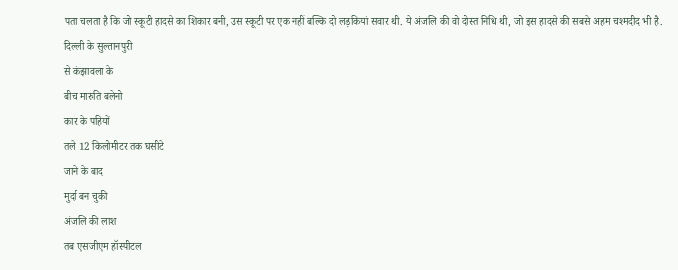पता चलता है कि जो स्कूटी हादसे का शिकार बनी, उस स्कूटी पर एक नहीं बल्कि दो लड़कियां सवार थी. ये अंजलि की वो दोस्त निधि थी, जो इस हादसे की सबसे अहम चश्मदीद भी है.
दिल्ली के सुल्तानपुरी
से कंझावला के
बीच मारुति बलेनो
कार के पहियों
तले 12 किलोमीटर तक घसीटे
जाने के बाद
मुर्दा बन चुकी
अंजलि की लाश
तब एसजीएम हॉस्पीटल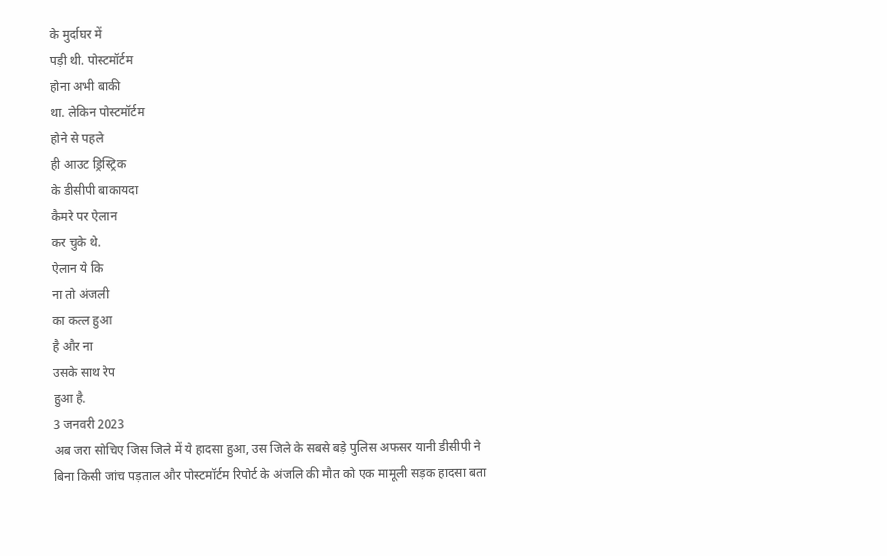के मुर्दाघर में
पड़ी थी. पोस्टमॉर्टम
होना अभी बाकी
था. लेकिन पोस्टमॉर्टम
होने से पहले
ही आउट ड्रिस्ट्रिक
के डीसीपी बाकायदा
कैमरे पर ऐलान
कर चुके थे.
ऐलान ये कि
ना तो अंजली
का कत्ल हुआ
है और ना
उसके साथ रेप
हुआ है.
3 जनवरी 2023
अब जरा सोचिए जिस जिले में ये हादसा हुआ, उस जिले के सबसे बड़े पुलिस अफसर यानी डीसीपी ने बिना किसी जांच पड़ताल और पोस्टमॉर्टम रिपोर्ट के अंजलि की मौत को एक मामूली सड़क हादसा बता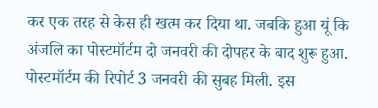कर एक तरह से केस ही खत्म कर दिया था. जबकि हुआ यूं कि अंजलि का पोस्टमॉर्टम दो जनवरी की दोपहर के बाद शुरू हुआ. पोस्टमॉर्टम की रिपोर्ट 3 जनवरी की सुबह मिली. इस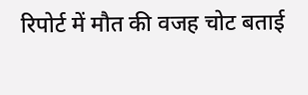रिपोर्ट में मौत की वजह चोट बताई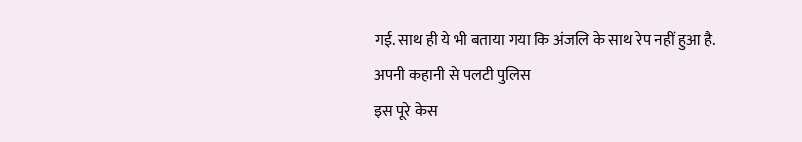गई. साथ ही ये भी बताया गया कि अंजलि के साथ रेप नहीं हुआ है.
अपनी कहानी से पलटी पुलिस
इस पूरे केस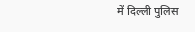में दिल्ली पुलिस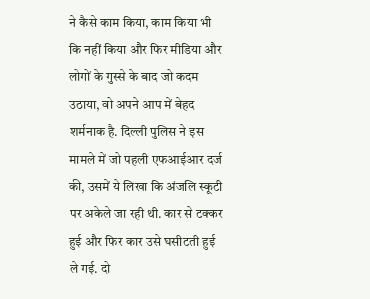ने कैसे काम किया, काम किया भी कि नहीं किया और फिर मीडिया और लोगों के गुस्से के बाद जो कदम उठाया, वो अपने आप में बेहद शर्मनाक है. दिल्ली पुलिस ने इस मामले में जो पहली एफआईआर दर्ज की, उसमें ये लिखा कि अंजलि स्कूटी पर अकेले जा रही थी. कार से टक्कर हुई और फिर कार उसे घसीटती हुई ले गई. दो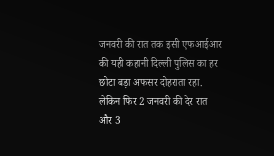जनवरी की रात तक इसी एफआईआर की यही कहानी दिल्ली पुलिस का हर छोटा बड़ा अफसर दोहराता रहा. लेकिन फिर 2 जनवरी की देर रात और 3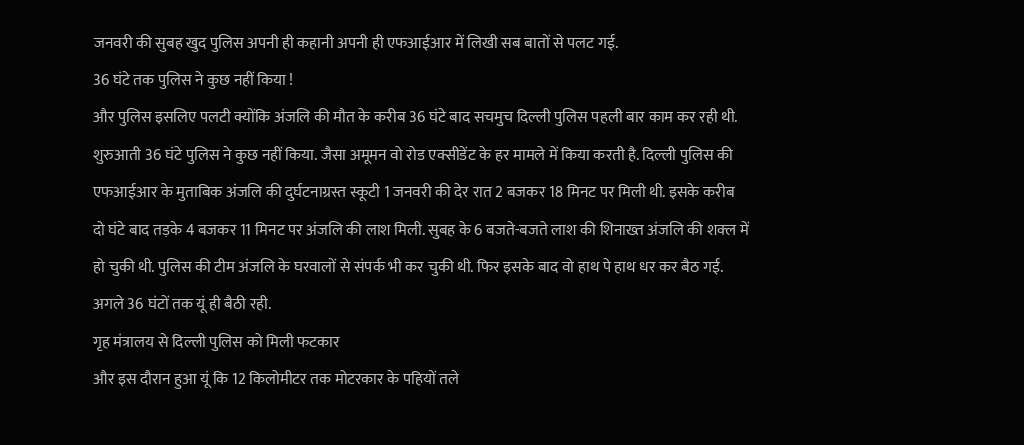जनवरी की सुबह खुद पुलिस अपनी ही कहानी अपनी ही एफआईआर में लिखी सब बातों से पलट गई.
36 घंटे तक पुलिस ने कुछ नहीं किया !
और पुलिस इसलिए पलटी क्योंकि अंजलि की मौत के करीब 36 घंटे बाद सचमुच दिल्ली पुलिस पहली बार काम कर रही थी. शुरुआती 36 घंटे पुलिस ने कुछ नहीं किया. जैसा अमूमन वो रोड एक्सीडेंट के हर मामले में किया करती है. दिल्ली पुलिस की एफआईआर के मुताबिक अंजलि की दुर्घटनाग्रस्त स्कूटी 1 जनवरी की देर रात 2 बजकर 18 मिनट पर मिली थी. इसके करीब दो घंटे बाद तड़के 4 बजकर 11 मिनट पर अंजलि की लाश मिली. सुबह के 6 बजते-बजते लाश की शिनाख्त अंजलि की शक्ल में हो चुकी थी. पुलिस की टीम अंजलि के घरवालों से संपर्क भी कर चुकी थी. फिर इसके बाद वो हाथ पे हाथ धर कर बैठ गई. अगले 36 घंटों तक यूं ही बैठी रही.
गृह मंत्रालय से दिल्ली पुलिस को मिली फटकार
और इस दौरान हुआ यूं कि 12 किलोमीटर तक मोटरकार के पहियों तले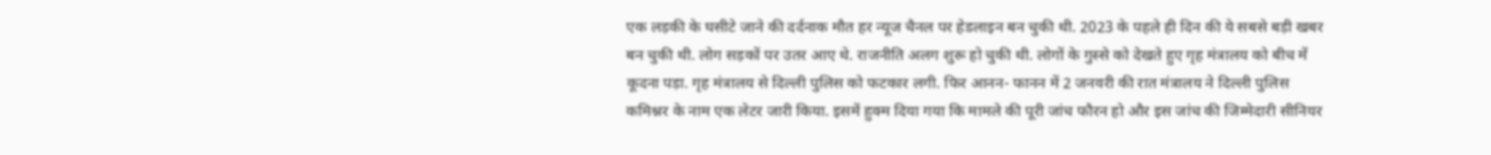एक लड़की के घसीटे जाने की दर्दनाक मौत हर न्यूज चैनल पर हेडलाइन बन चुकी थी. 2023 के पहले ही दिन की ये सबसे बड़ी खबर बन चुकी थी. लोग सड़कों पर उतर आए थे. राजनीति अलग शुरू हो चुकी थी. लोगों के गुस्से को देखते हुए गृह मंत्रालय को बीच में कूदना पड़ा. गृह मंत्रालय से दिल्ली पुलिस को फटकार लगी. फिर आनन- फानन में 2 जनवरी की रात मंत्रालय ने दिल्ली पुलिस कमिश्नर के नाम एक लेटर जारी किया. इसमें हुक्म दिया गया कि मामले की पूरी जांच फौरन हो और इस जांच की जिम्मेदारी सीनियर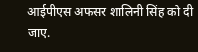आईपीएस अफसर शालिनी सिंह को दी जाए.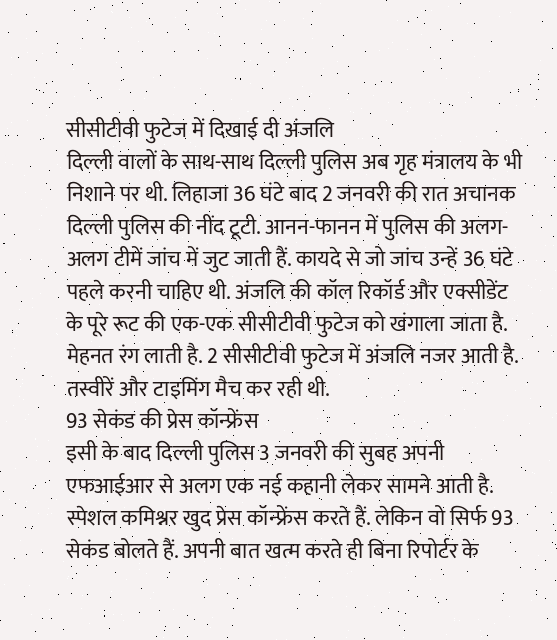सीसीटीवी फुटेज में दिखाई दी अंजलि
दिल्ली वालों के साथ-साथ दिल्ली पुलिस अब गृह मंत्रालय के भी निशाने पर थी. लिहाजा 36 घंटे बाद 2 जनवरी की रात अचानक दिल्ली पुलिस की नींद टूटी. आनन-फानन में पुलिस की अलग-अलग टीमें जांच में जुट जाती हैं. कायदे से जो जांच उन्हें 36 घंटे पहले करनी चाहिए थी. अंजलि की कॉल रिकॉर्ड और एक्सीडेंट के पूरे रूट की एक-एक सीसीटीवी फुटेज को खंगाला जाता है. मेहनत रंग लाती है. 2 सीसीटीवी फुटेज में अंजलि नजर आती है. तस्वीरें और टाइमिंग मैच कर रही थी.
93 सेकंड की प्रेस कॉन्फ्रेंस
इसी के बाद दिल्ली पुलिस 3 जनवरी की सुबह अपनी एफआईआर से अलग एक नई कहानी लेकर सामने आती है. स्पेशल कमिश्नर खुद प्रेस कॉन्फ्रेंस करते हैं. लेकिन वो सिर्फ 93 सेकंड बोलते हैं. अपनी बात खत्म करते ही बिना रिपोर्टर के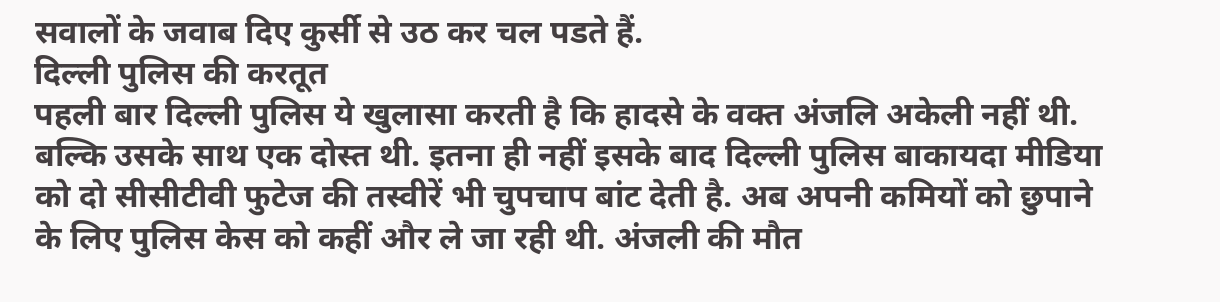सवालों के जवाब दिए कुर्सी से उठ कर चल पडते हैं.
दिल्ली पुलिस की करतूत
पहली बार दिल्ली पुलिस ये खुलासा करती है कि हादसे के वक्त अंजलि अकेली नहीं थी. बल्कि उसके साथ एक दोस्त थी. इतना ही नहीं इसके बाद दिल्ली पुलिस बाकायदा मीडिया को दो सीसीटीवी फुटेज की तस्वीरें भी चुपचाप बांट देती है. अब अपनी कमियों को छुपाने के लिए पुलिस केस को कहीं और ले जा रही थी. अंजली की मौत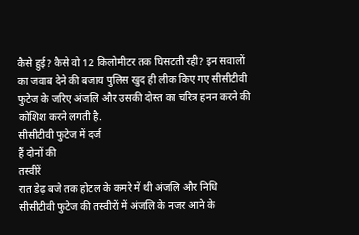कैसे हुई? कैसे वो 12 किलोमीटर तक घिसटती रही? इन सवालों का जवाब देने की बजाय पुलिस खुद ही लीक किए गए सीसीटीवी फुटेज के जरिए अंजलि और उसकी दोस्त का चरित्र हनन करने की कोशिश करने लगती है.
सीसीटीवी फुटेज में दर्ज
हैं दोनों की
तस्वीरें
रात डेढ़ बजे तक होटल के कमरे में थी अंजलि और निधि
सीसीटीवी फुटेज की तस्वीरों में अंजलि के नजर आने के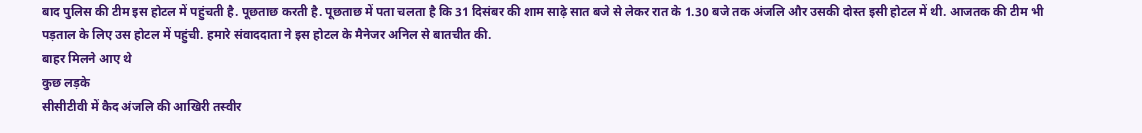बाद पुलिस की टीम इस होटल में पहुंचती है. पूछताछ करती है. पूछताछ में पता चलता है कि 31 दिसंबर की शाम साढ़े सात बजे से लेकर रात के 1.30 बजे तक अंजलि और उसकी दोस्त इसी होटल में थी. आजतक की टीम भी पड़ताल के लिए उस होटल में पहुंची. हमारे संवाददाता ने इस होटल के मैनेजर अनिल से बातचीत की.
बाहर मिलने आए थे
कुछ लड़के
सीसीटीवी में कैद अंजलि की आखिरी तस्वीर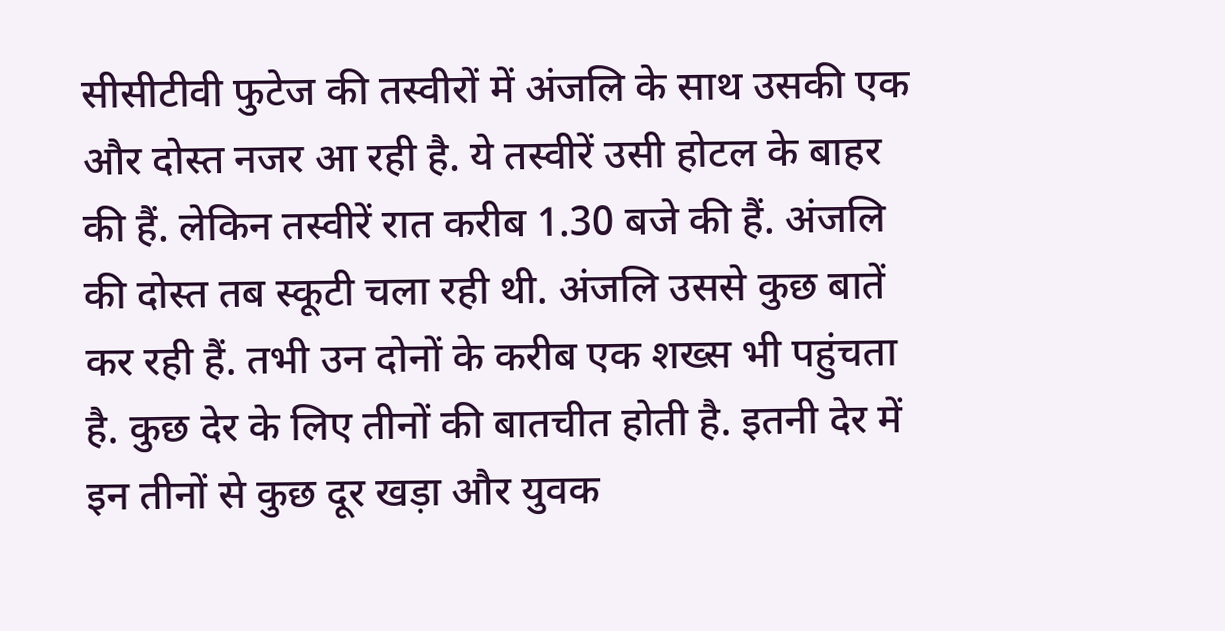सीसीटीवी फुटेज की तस्वीरों में अंजलि के साथ उसकी एक और दोस्त नजर आ रही है. ये तस्वीरें उसी होटल के बाहर की हैं. लेकिन तस्वीरें रात करीब 1.30 बजे की हैं. अंजलि की दोस्त तब स्कूटी चला रही थी. अंजलि उससे कुछ बातें कर रही हैं. तभी उन दोनों के करीब एक शख्स भी पहुंचता है. कुछ देर के लिए तीनों की बातचीत होती है. इतनी देर में इन तीनों से कुछ दूर खड़ा और युवक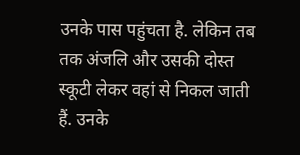उनके पास पहुंचता है. लेकिन तब तक अंजलि और उसकी दोस्त स्कूटी लेकर वहां से निकल जाती हैं. उनके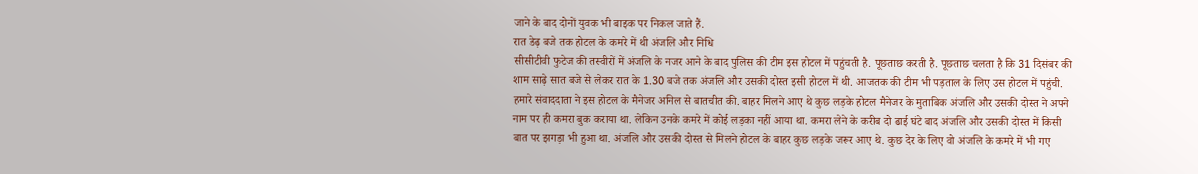जाने के बाद दोनों युवक भी बाइक पर निकल जाते हैं.
रात डेढ़ बजे तक होटल के कमरे में थी अंजलि और निधि
सीसीटीवी फुटेज की तस्वीरों में अंजलि के नजर आने के बाद पुलिस की टीम इस होटल में पहुंचती है. पूछताछ करती है. पूछताछ चलता है कि 31 दिसंबर की शाम साढ़े सात बजे से लेकर रात के 1.30 बजे तक अंजलि और उसकी दोस्त इसी होटल में थी. आजतक की टीम भी पड़ताल के लिए उस होटल में पहुंची. हमारे संवाददाता ने इस होटल के मैनेजर अनिल से बातचीत की. बाहर मिलने आए थे कुछ लड़के होटल मैनेजर के मुताबिक अंजलि और उसकी दोस्त ने अपने नाम पर ही कमरा बुक कराया था. लेकिन उनके कमरे में कोई लड़का नहीं आया था. कमरा लेने के करीब दो ढाई घंटे बाद अंजलि और उसकी दोस्त में किसी बात पर झगड़ा भी हुआ था. अंजलि और उसकी दोस्त से मिलने होटल के बाहर कुछ लड़के जरूर आए थे. कुछ देर के लिए वो अंजलि के कमरे में भी गए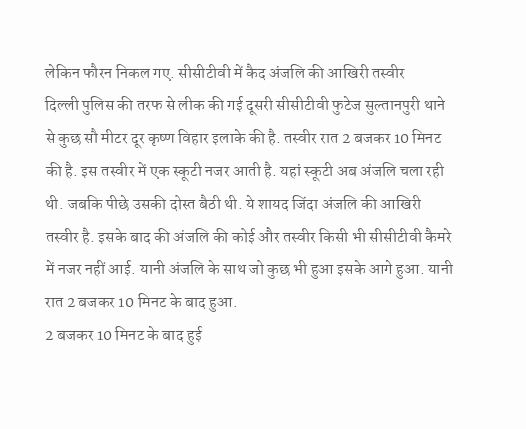लेकिन फौरन निकल गए. सीसीटीवी में कैद अंजलि की आखिरी तस्वीर
दिल्ली पुलिस की तरफ से लीक की गई दूसरी सीसीटीवी फुटेज सुल्तानपुरी थाने से कुछ सौ मीटर दूर कृष्ण विहार इलाके की है. तस्वीर रात 2 बजकर 10 मिनट की है. इस तस्वीर में एक स्कूटी नजर आती है. यहां स्कूटी अब अंजलि चला रही थी. जबकि पीछे उसकी दोस्त बैठी थी. ये शायद जिंदा अंजलि की आखिरी तस्वीर है. इसके बाद की अंजलि की कोई और तस्वीर किसी भी सीसीटीवी कैमरे में नजर नहीं आई. यानी अंजलि के साथ जो कुछ भी हुआ इसके आगे हुआ. यानी रात 2 बजकर 10 मिनट के बाद हुआ.
2 बजकर 10 मिनट के बाद हुई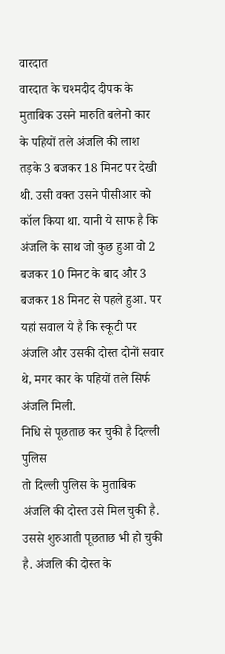वारदात
वारदात के चश्मदीद दीपक के मुताबिक उसने मारुति बलेनो कार के पहियों तले अंजलि की लाश तड़के 3 बजकर 18 मिनट पर देखी थी. उसी वक्त उसने पीसीआर को कॉल किया था. यानी ये साफ है कि अंजलि के साथ जो कुछ हुआ वो 2 बजकर 10 मिनट के बाद और 3 बजकर 18 मिनट से पहले हुआ. पर यहां सवाल ये है कि स्कूटी पर अंजलि और उसकी दोस्त दोनों सवार थे, मगर कार के पहियों तले सिर्फ अंजलि मिली.
निधि से पूछताछ कर चुकी है दिल्ली पुलिस
तो दिल्ली पुलिस के मुताबिक अंजलि की दोस्त उसे मिल चुकी है. उससे शुरुआती पूछताछ भी हो चुकी है. अंजलि की दोस्त के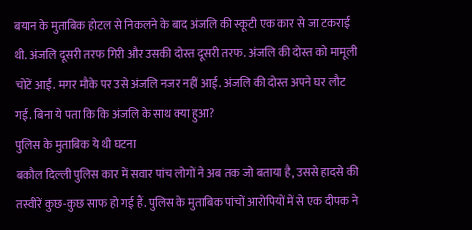बयान के मुताबिक होटल से निकलने के बाद अंजलि की स्कूटी एक कार से जा टकराई थी. अंजलि दूसरी तरफ गिरी और उसकी दोस्त दूसरी तरफ. अंजलि की दोस्त को मामूली चोटें आईं. मगर मौके पर उसे अंजलि नजर नहीं आई. अंजलि की दोस्त अपने घर लौट गई. बिना ये पता कि कि अंजलि के साथ क्या हुआ?
पुलिस के मुताबिक ये थी घटना
बकौल दिल्ली पुलिस कार में सवार पांच लोगों ने अब तक जो बताया है, उससे हादसे की तस्वीरें कुछ-कुछ साफ हो गई हैं. पुलिस के मुताबिक पांचों आरोपियों में से एक दीपक ने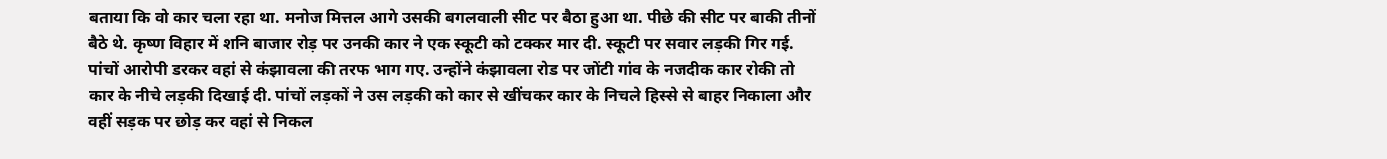बताया कि वो कार चला रहा था. मनोज मित्तल आगे उसकी बगलवाली सीट पर बैठा हुआ था. पीछे की सीट पर बाकी तीनों बैठे थे. कृष्ण विहार में शनि बाजार रोड़ पर उनकी कार ने एक स्कूटी को टक्कर मार दी. स्कूटी पर सवार लड़की गिर गई. पांचों आरोपी डरकर वहां से कंझावला की तरफ भाग गए. उन्होंने कंझावला रोड पर जोंटी गांव के नजदीक कार रोकी तो कार के नीचे लड़की दिखाई दी. पांचों लड़कों ने उस लड़की को कार से खींचकर कार के निचले हिस्से से बाहर निकाला और वहीं सड़क पर छोड़ कर वहां से निकल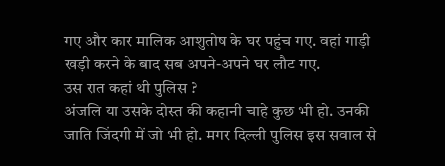गए और कार मालिक आशुतोष के घर पहुंच गए. वहां गाड़ी खड़ी करने के बाद सब अपने-अपने घर लौट गए.
उस रात कहां थी पुलिस ?
अंजलि या उसके दोस्त की कहानी चाहे कुछ भी हो. उनकी जाति जिंदगी में जो भी हो. मगर दिल्ली पुलिस इस सवाल से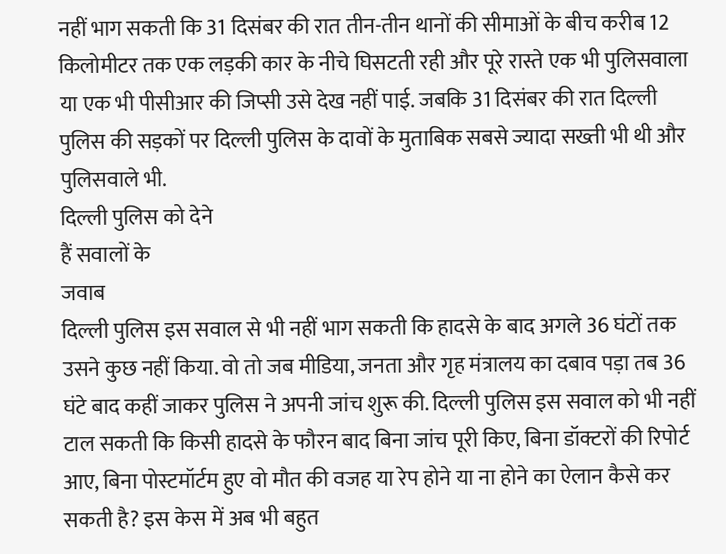नहीं भाग सकती कि 31 दिसंबर की रात तीन-तीन थानों की सीमाओं के बीच करीब 12 किलोमीटर तक एक लड़की कार के नीचे घिसटती रही और पूरे रास्ते एक भी पुलिसवाला या एक भी पीसीआर की जिप्सी उसे देख नहीं पाई. जबकि 31 दिसंबर की रात दिल्ली पुलिस की सड़कों पर दिल्ली पुलिस के दावों के मुताबिक सबसे ज्यादा सख्ती भी थी और पुलिसवाले भी.
दिल्ली पुलिस को देने
हैं सवालों के
जवाब
दिल्ली पुलिस इस सवाल से भी नहीं भाग सकती कि हादसे के बाद अगले 36 घंटों तक उसने कुछ नहीं किया. वो तो जब मीडिया, जनता और गृह मंत्रालय का दबाव पड़ा तब 36 घंटे बाद कहीं जाकर पुलिस ने अपनी जांच शुरू की. दिल्ली पुलिस इस सवाल को भी नहीं टाल सकती कि किसी हादसे के फौरन बाद बिना जांच पूरी किए, बिना डॉक्टरों की रिपोर्ट आए, बिना पोस्टमॉर्टम हुए वो मौत की वजह या रेप होने या ना होने का ऐलान कैसे कर सकती है? इस केस में अब भी बहुत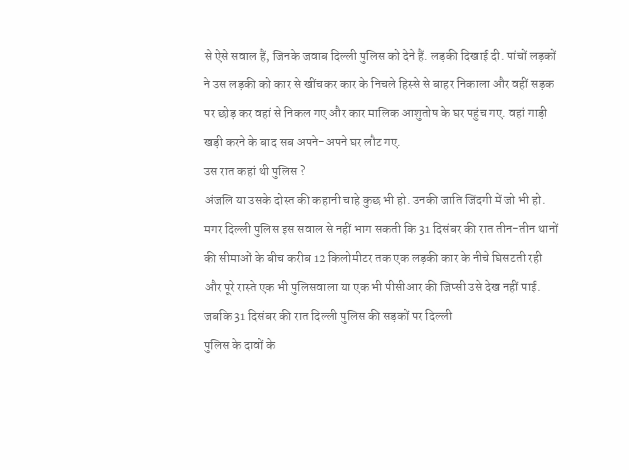से ऐसे सवाल हैं, जिनके जवाब दिल्ली पुलिस को देने हैं. लड़की दिखाई दी. पांचों लड़कों ने उस लड़की को कार से खींचकर कार के निचले हिस्से से बाहर निकाला और वहीं सड़क पर छोड़ कर वहां से निकल गए और कार मालिक आशुतोष के घर पहुंच गए. वहां गाड़ी खड़ी करने के बाद सब अपने-अपने घर लौट गए.
उस रात कहां थी पुलिस ?
अंजलि या उसके दोस्त की कहानी चाहे कुछ भी हो. उनकी जाति जिंदगी में जो भी हो. मगर दिल्ली पुलिस इस सवाल से नहीं भाग सकती कि 31 दिसंबर की रात तीन-तीन थानों की सीमाओं के बीच करीब 12 किलोमीटर तक एक लड़की कार के नीचे घिसटती रही और पूरे रास्ते एक भी पुलिसवाला या एक भी पीसीआर की जिप्सी उसे देख नहीं पाई. जबकि 31 दिसंबर की रात दिल्ली पुलिस की सड़कों पर दिल्ली
पुलिस के दावों के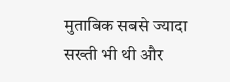मुताबिक सबसे ज्यादा सख्ती भी थी और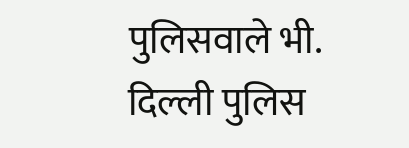पुलिसवाले भी.
दिल्ली पुलिस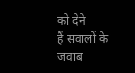को देने
हैं सवालों के
जवाब